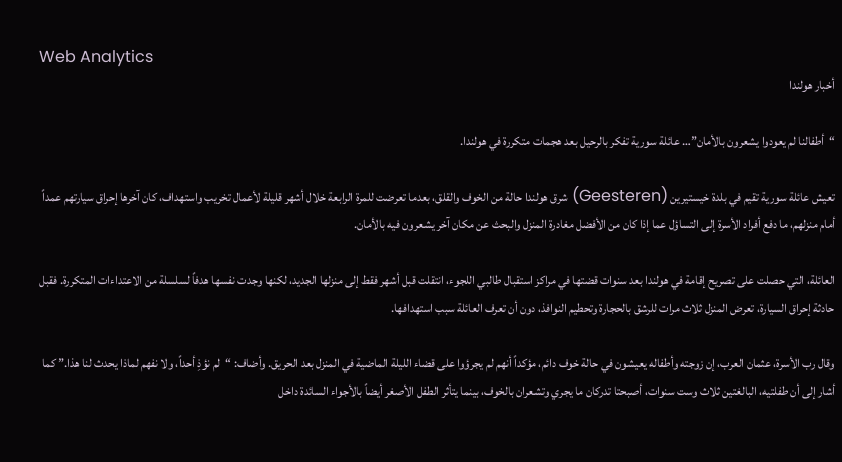Web Analytics
أخبار هولندا

“أطفالنا لم يعودوا يشعرون بالأمان”… عائلة سورية تفكر بالرحيل بعد هجمات متكررة في هولندا.

تعيش عائلة سورية تقيم في بلدة خيستيرين (Geesteren) شرق هولندا حالة من الخوف والقلق، بعدما تعرضت للمرة الرابعة خلال أشهر قليلة لأعمال تخريب واستهداف، كان آخرها إحراق سيارتهم عمداً أمام منزلهم، ما دفع أفراد الأسرة إلى التساؤل عما إذا كان من الأفضل مغادرة المنزل والبحث عن مكان آخر يشعرون فيه بالأمان.

العائلة، التي حصلت على تصريح إقامة في هولندا بعد سنوات قضتها في مراكز استقبال طالبي اللجوء، انتقلت قبل أشهر فقط إلى منزلها الجديد، لكنها وجدت نفسها هدفاً لسلسلة من الاعتداءات المتكررة. فقبل حادثة إحراق السيارة، تعرض المنزل ثلاث مرات للرشق بالحجارة وتحطيم النوافذ، دون أن تعرف العائلة سبب استهدافها.

وقال رب الأسرة، عثمان العرب، إن زوجته وأطفاله يعيشون في حالة خوف دائم، مؤكداً أنهم لم يجرؤوا على قضاء الليلة الماضية في المنزل بعد الحريق. وأضاف: “لم نؤذِ أحداً، ولا نفهم لماذا يحدث لنا هذا.” كما أشار إلى أن طفلتيه، البالغتين ثلاث وست سنوات، أصبحتا تدركان ما يجري وتشعران بالخوف، بينما يتأثر الطفل الأصغر أيضاً بالأجواء السائدة داخل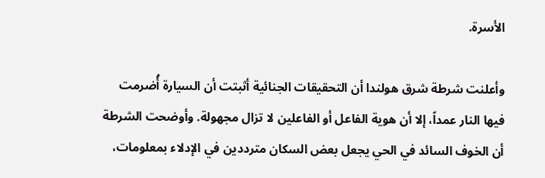الأسرة.

وأعلنت شرطة شرق هولندا أن التحقيقات الجنائية أثبتت أن السيارة أُضرمت فيها النار عمداً، إلا أن هوية الفاعل أو الفاعلين لا تزال مجهولة. وأوضحت الشرطة أن الخوف السائد في الحي يجعل بعض السكان مترددين في الإدلاء بمعلومات،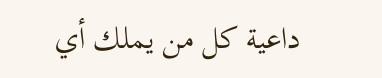داعية كل من يملك أي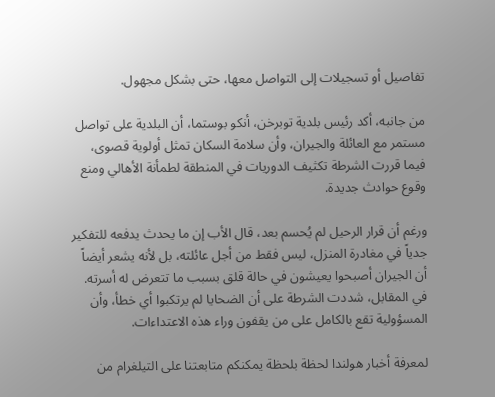تفاصيل أو تسجيلات إلى التواصل معها، حتى بشكل مجهول.

من جانبه، أكد رئيس بلدية توبرخن، أنكو بوستما، أن البلدية على تواصل مستمر مع العائلة والجيران، وأن سلامة السكان تمثل أولوية قصوى، فيما قررت الشرطة تكثيف الدوريات في المنطقة لطمأنة الأهالي ومنع وقوع حوادث جديدة.

ورغم أن قرار الرحيل لم يُحسم بعد، قال الأب إن ما يحدث يدفعه للتفكير جدياً في مغادرة المنزل، ليس فقط من أجل عائلته، بل لأنه يشعر أيضاً أن الجيران أصبحوا يعيشون في حالة قلق بسبب ما تتعرض له أسرته. في المقابل، شددت الشرطة على أن الضحايا لم يرتكبوا أي خطأ، وأن المسؤولية تقع بالكامل على من يقفون وراء هذه الاعتداءات.

لمعرفة أخبار هولندا لحظة بلحظة يمكنكم متابعتنا على التيلغرام من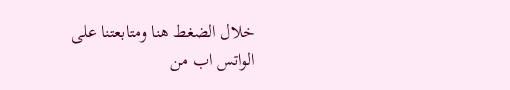خلال الضغط هنا ومتابعتنا على الواتس اب من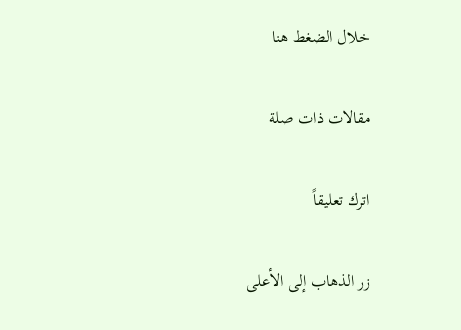خلال الضغط هنا

مقالات ذات صلة

اترك تعليقاً

زر الذهاب إلى الأعلى